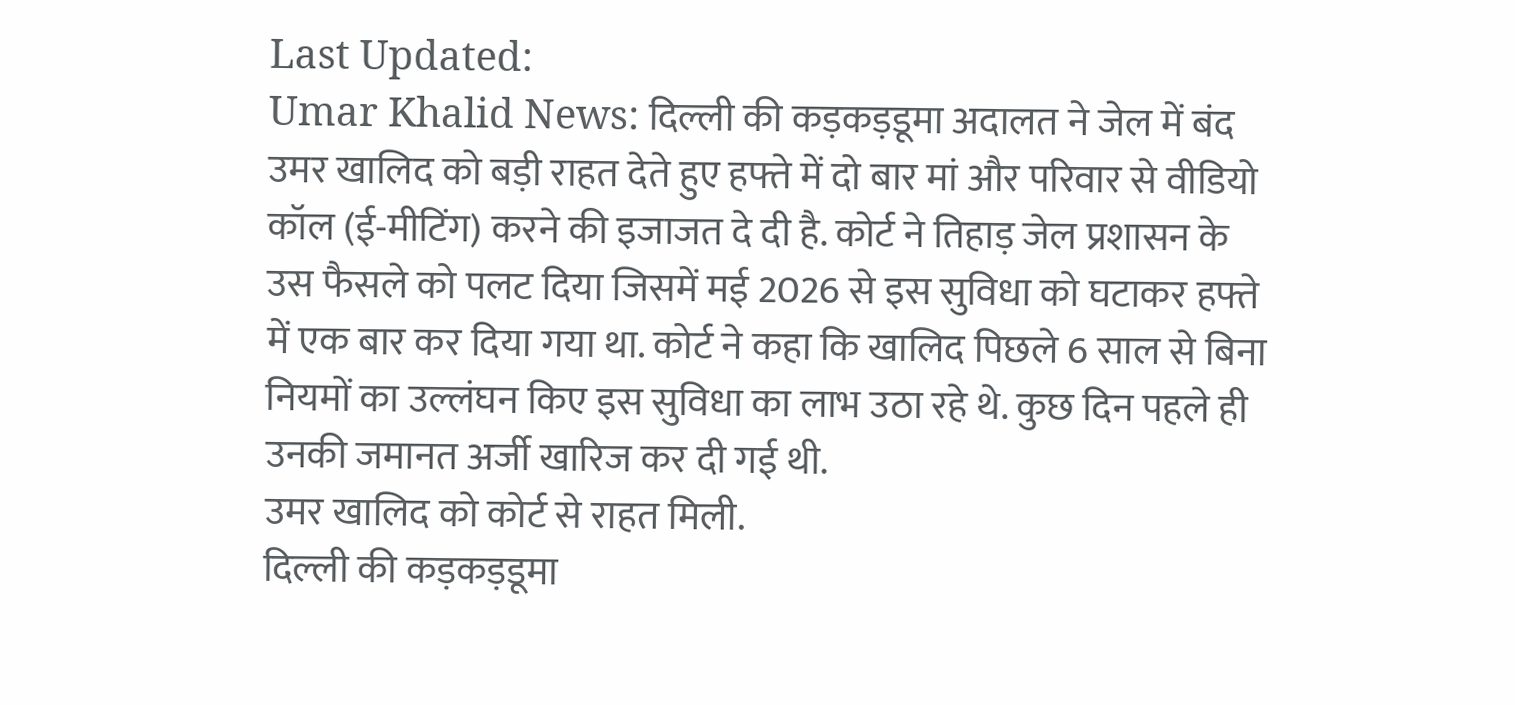Last Updated:
Umar Khalid News: दिल्ली की कड़कड़डूमा अदालत ने जेल में बंद उमर खालिद को बड़ी राहत देते हुए हफ्ते में दो बार मां और परिवार से वीडियो कॉल (ई-मीटिंग) करने की इजाजत दे दी है. कोर्ट ने तिहाड़ जेल प्रशासन के उस फैसले को पलट दिया जिसमें मई 2026 से इस सुविधा को घटाकर हफ्ते में एक बार कर दिया गया था. कोर्ट ने कहा कि खालिद पिछले 6 साल से बिना नियमों का उल्लंघन किए इस सुविधा का लाभ उठा रहे थे. कुछ दिन पहले ही उनकी जमानत अर्जी खारिज कर दी गई थी.
उमर खालिद को कोर्ट से राहत मिली.
दिल्ली की कड़कड़डूमा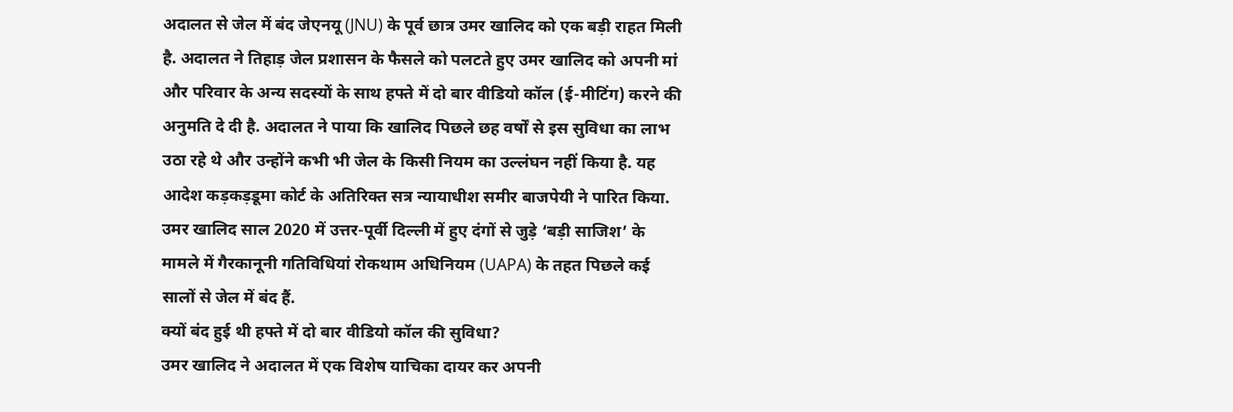अदालत से जेल में बंद जेएनयू (JNU) के पूर्व छात्र उमर खालिद को एक बड़ी राहत मिली है. अदालत ने तिहाड़ जेल प्रशासन के फैसले को पलटते हुए उमर खालिद को अपनी मां और परिवार के अन्य सदस्यों के साथ हफ्ते में दो बार वीडियो कॉल (ई-मीटिंग) करने की अनुमति दे दी है. अदालत ने पाया कि खालिद पिछले छह वर्षों से इस सुविधा का लाभ उठा रहे थे और उन्होंने कभी भी जेल के किसी नियम का उल्लंघन नहीं किया है. यह आदेश कड़कड़डूमा कोर्ट के अतिरिक्त सत्र न्यायाधीश समीर बाजपेयी ने पारित किया. उमर खालिद साल 2020 में उत्तर-पूर्वी दिल्ली में हुए दंगों से जुड़े ‘बड़ी साजिश’ के मामले में गैरकानूनी गतिविधियां रोकथाम अधिनियम (UAPA) के तहत पिछले कई सालों से जेल में बंद हैं.
क्यों बंद हुई थी हफ्ते में दो बार वीडियो कॉल की सुविधा?
उमर खालिद ने अदालत में एक विशेष याचिका दायर कर अपनी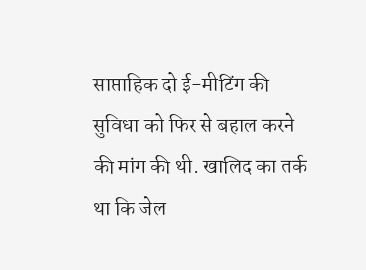साप्ताहिक दो ई-मीटिंग की सुविधा को फिर से बहाल करने की मांग की थी. खालिद का तर्क था कि जेल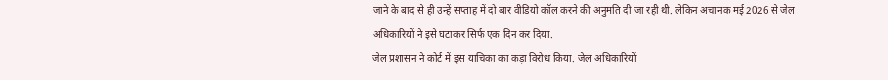जाने के बाद से ही उन्हें सप्ताह में दो बार वीडियो कॉल करने की अनुमति दी जा रही थी. लेकिन अचानक मई 2026 से जेल अधिकारियों ने इसे घटाकर सिर्फ एक दिन कर दिया.
जेल प्रशासन ने कोर्ट में इस याचिका का कड़ा विरोध किया. जेल अधिकारियों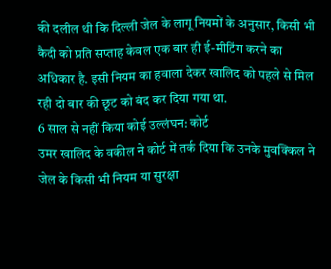की दलील थी कि दिल्ली जेल के लागू नियमों के अनुसार, किसी भी कैदी को प्रति सप्ताह केवल एक बार ही ई-मीटिंग करने का अधिकार है. इसी नियम का हवाला देकर खालिद को पहले से मिल रही दो बार की छूट को बंद कर दिया गया था.
6 साल से नहीं किया कोई उल्लंघन: कोर्ट
उमर खालिद के वकील ने कोर्ट में तर्क दिया कि उनके मुवक्किल ने जेल के किसी भी नियम या सुरक्षा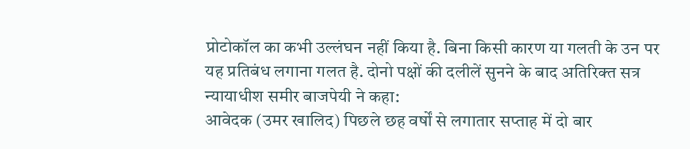प्रोटोकॉल का कभी उल्लंघन नहीं किया है. बिना किसी कारण या गलती के उन पर यह प्रतिबंध लगाना गलत है. दोनो पक्षों की दलीलें सुनने के बाद अतिरिक्त सत्र न्यायाधीश समीर बाजपेयी ने कहा:
आवेदक (उमर खालिद) पिछले छह वर्षों से लगातार सप्ताह में दो बार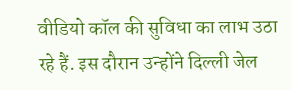वीडियो कॉल की सुविधा का लाभ उठा रहे हैं. इस दौरान उन्होंने दिल्ली जेल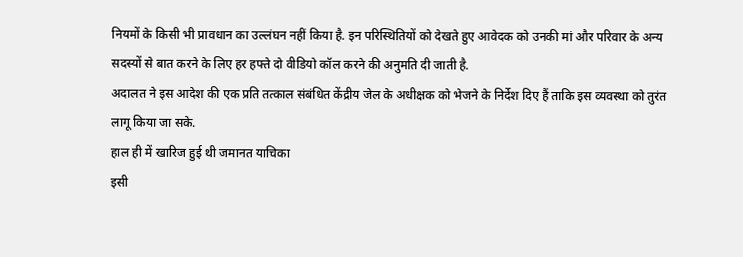नियमों के किसी भी प्रावधान का उल्लंघन नहीं किया है. इन परिस्थितियों को देखते हुए आवेदक को उनकी मां और परिवार के अन्य सदस्यों से बात करने के लिए हर हफ्ते दो वीडियो कॉल करने की अनुमति दी जाती है.
अदालत ने इस आदेश की एक प्रति तत्काल संबंधित केंद्रीय जेल के अधीक्षक को भेजने के निर्देश दिए हैं ताकि इस व्यवस्था को तुरंत लागू किया जा सके.
हाल ही में खारिज हुई थी जमानत याचिका
इसी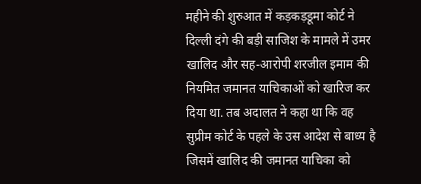महीने की शुरुआत में कड़कड़डूमा कोर्ट ने दिल्ली दंगे की बड़ी साजिश के मामले में उमर खालिद और सह-आरोपी शरजील इमाम की नियमित जमानत याचिकाओं को खारिज कर दिया था. तब अदालत ने कहा था कि वह सुप्रीम कोर्ट के पहले के उस आदेश से बाध्य है जिसमें खालिद की जमानत याचिका को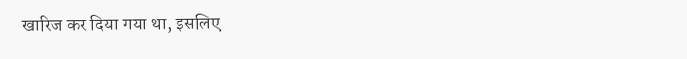खारिज कर दिया गया था, इसलिए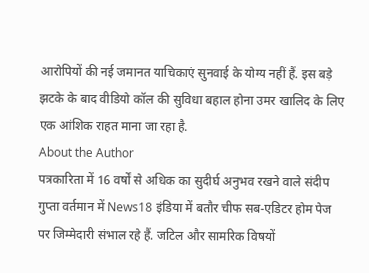आरोपियों की नई जमानत याचिकाएं सुनवाई के योग्य नहीं हैं. इस बड़े झटके के बाद वीडियो कॉल की सुविधा बहाल होना उमर खालिद के लिए एक आंशिक राहत माना जा रहा है.
About the Author
पत्रकारिता में 16 वर्षों से अधिक का सुदीर्घ अनुभव रखने वाले संदीप गुप्ता वर्तमान में News18 इंडिया में बतौर चीफ सब-एडिटर होम पेज पर जिम्मेदारी संभाल रहे हैं. जटिल और सामरिक विषयों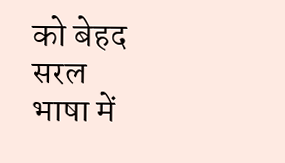को बेहद सरल भाषा में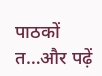पाठकों त…और पढ़ें